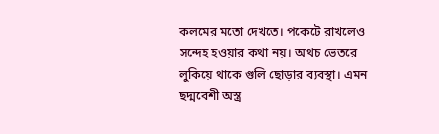কলমের মতো দেখতে। পকেটে রাখলেও সন্দেহ হওয়ার কথা নয়। অথচ ভেতরে লুকিয়ে থাকে গুলি ছোড়ার ব্যবস্থা। এমন ছদ্মবেশী অস্ত্র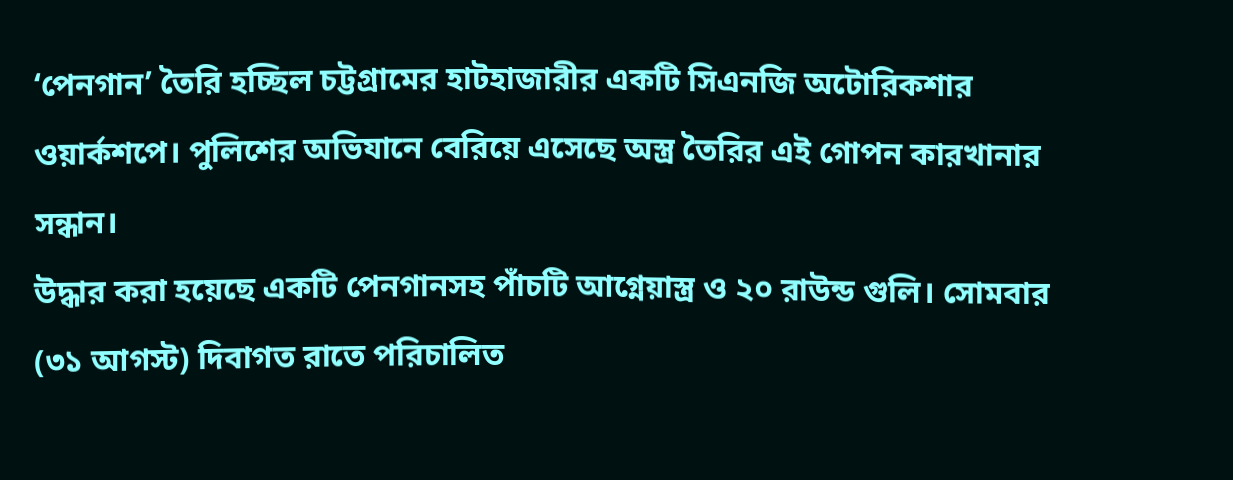‘পেনগান’ তৈরি হচ্ছিল চট্টগ্রামের হাটহাজারীর একটি সিএনজি অটোরিকশার ওয়ার্কশপে। পুলিশের অভিযানে বেরিয়ে এসেছে অস্ত্র তৈরির এই গোপন কারখানার সন্ধান।
উদ্ধার করা হয়েছে একটি পেনগানসহ পাঁচটি আগ্নেয়াস্ত্র ও ২০ রাউন্ড গুলি। সোমবার (৩১ আগস্ট) দিবাগত রাতে পরিচালিত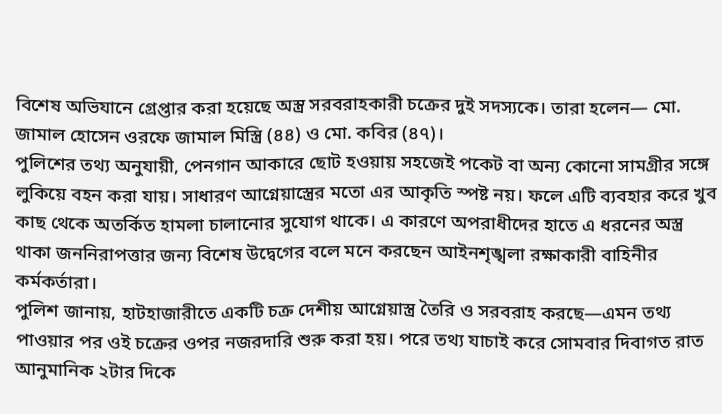বিশেষ অভিযানে গ্রেপ্তার করা হয়েছে অস্ত্র সরবরাহকারী চক্রের দুই সদস্যকে। তারা হলেন— মো. জামাল হোসেন ওরফে জামাল মিস্ত্রি (৪৪) ও মো. কবির (৪৭)।
পুলিশের তথ্য অনুযায়ী, পেনগান আকারে ছোট হওয়ায় সহজেই পকেট বা অন্য কোনো সামগ্রীর সঙ্গে লুকিয়ে বহন করা যায়। সাধারণ আগ্নেয়াস্ত্রের মতো এর আকৃতি স্পষ্ট নয়। ফলে এটি ব্যবহার করে খুব কাছ থেকে অতর্কিত হামলা চালানোর সুযোগ থাকে। এ কারণে অপরাধীদের হাতে এ ধরনের অস্ত্র থাকা জননিরাপত্তার জন্য বিশেষ উদ্বেগের বলে মনে করছেন আইনশৃঙ্খলা রক্ষাকারী বাহিনীর কর্মকর্তারা।
পুলিশ জানায়, হাটহাজারীতে একটি চক্র দেশীয় আগ্নেয়াস্ত্র তৈরি ও সরবরাহ করছে—এমন তথ্য পাওয়ার পর ওই চক্রের ওপর নজরদারি শুরু করা হয়। পরে তথ্য যাচাই করে সোমবার দিবাগত রাত আনুমানিক ২টার দিকে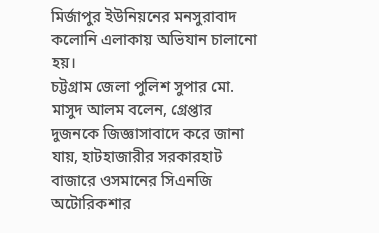মির্জাপুর ইউনিয়নের মনসুরাবাদ কলোনি এলাকায় অভিযান চালানো হয়।
চট্টগ্রাম জেলা পুলিশ সুপার মো. মাসুদ আলম বলেন, গ্রেপ্তার দুজনকে জিজ্ঞাসাবাদে করে জানা যায়, হাটহাজারীর সরকারহাট বাজারে ওসমানের সিএনজি অটোরিকশার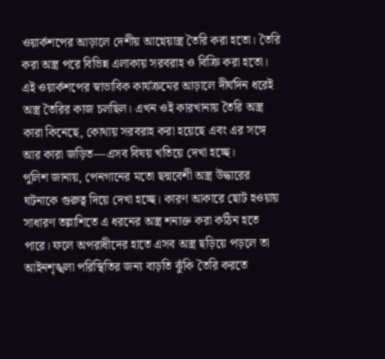ওয়ার্কশপের আড়ালে দেশীয় আগ্নেয়াস্ত্র তৈরি করা হতো। তৈরি করা অস্ত্র পরে বিভিন্ন এলাকায় সরবরাহ ও বিক্রি করা হতো। এই ওয়ার্কশপের স্বাভাবিক কার্যক্রমের আড়ালে দীর্ঘদিন ধরেই অস্ত্র তৈরির কাজ চলছিল। এখন ওই কারখানায় তৈরি অস্ত্র কারা কিনেছে, কোথায় সরবরাহ করা হয়েছে এবং এর সঙ্গে আর কারা জড়িত—এসব বিষয় খতিয়ে দেখা হচ্ছে।
পুলিশ জানায়, পেনগানের মতো ছদ্মবেশী অস্ত্র উদ্ধারের ঘটনাকে গুরুত্ব দিয়ে দেখা হচ্ছে। কারণ আকারে ছোট হওয়ায় সাধারণ তল্লাশিতে এ ধরনের অস্ত্র শনাক্ত করা কঠিন হতে পারে। ফলে অপরাধীদের হাতে এসব অস্ত্র ছড়িয়ে পড়লে তা আইনশৃঙ্খলা পরিস্থিতির জন্য বাড়তি ঝুঁকি তৈরি করতে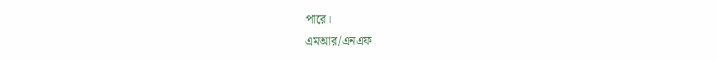পারে।
এমআর/এনএফ